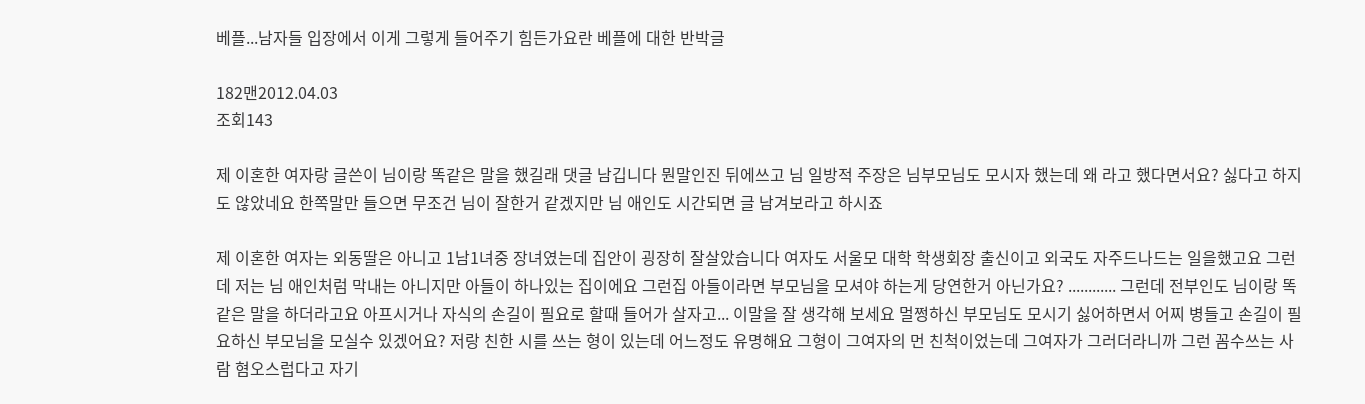베플...남자들 입장에서 이게 그렇게 들어주기 힘든가요란 베플에 대한 반박글

182맨2012.04.03
조회143

제 이혼한 여자랑 글쓴이 님이랑 똑같은 말을 했길래 댓글 남깁니다 뭔말인진 뒤에쓰고 님 일방적 주장은 님부모님도 모시자 했는데 왜 라고 했다면서요? 싫다고 하지도 않았네요 한쪽말만 들으면 무조건 님이 잘한거 같겠지만 님 애인도 시간되면 글 남겨보라고 하시죠

제 이혼한 여자는 외동딸은 아니고 1남1녀중 장녀였는데 집안이 굉장히 잘살았습니다 여자도 서울모 대학 학생회장 출신이고 외국도 자주드나드는 일을했고요 그런데 저는 님 애인처럼 막내는 아니지만 아들이 하나있는 집이에요 그런집 아들이라면 부모님을 모셔야 하는게 당연한거 아닌가요? ............ 그런데 전부인도 님이랑 똑같은 말을 하더라고요 아프시거나 자식의 손길이 필요로 할때 들어가 살자고... 이말을 잘 생각해 보세요 멀쩡하신 부모님도 모시기 싫어하면서 어찌 병들고 손길이 필요하신 부모님을 모실수 있겠어요? 저랑 친한 시를 쓰는 형이 있는데 어느정도 유명해요 그형이 그여자의 먼 친척이었는데 그여자가 그러더라니까 그런 꼼수쓰는 사람 혐오스럽다고 자기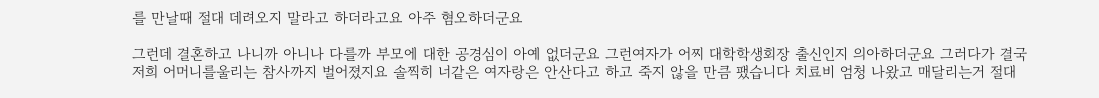를 만날때 절대 데려오지 말라고 하더라고요 아주 혐오하더군요

그런데 결혼하고 나니까 아니나 다를까 부모에 대한 공경심이 아예 없더군요 그런여자가 어찌 대학학생회장 출신인지 의아하더군요 그러다가 결국 저희 어머니를울리는 참사까지 벌어졌지요 솔찍히 너같은 여자랑은 안산다고 하고 죽지 않을 만큼 팼습니다 치료비 엄청 나왔고 매달리는거 절대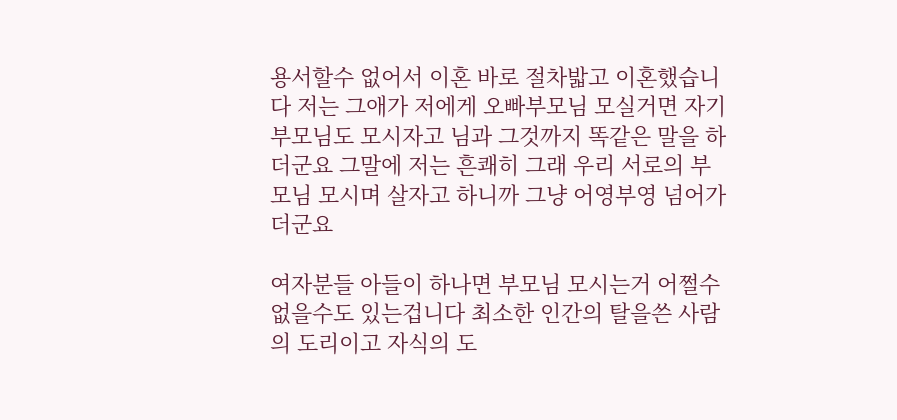용서할수 없어서 이혼 바로 절차밟고 이혼했습니다 저는 그애가 저에게 오빠부모님 모실거면 자기 부모님도 모시자고 님과 그것까지 똑같은 말을 하더군요 그말에 저는 흔쾌히 그래 우리 서로의 부모님 모시며 살자고 하니까 그냥 어영부영 넘어가더군요

여자분들 아들이 하나면 부모님 모시는거 어쩔수 없을수도 있는겁니다 최소한 인간의 탈을쓴 사람의 도리이고 자식의 도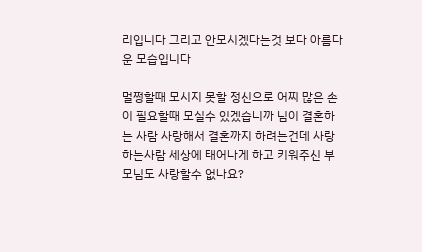리입니다 그리고 안모시겠다는것 보다 아름다운 모습입니다

멀쩡할때 모시지 못할 정신으로 어찌 많은 손이 필요할때 모실수 있겠습니까 님이 결혼하는 사람 사랑해서 결혼까지 하려는건데 사랑하는사람 세상에 태어나게 하고 키워주신 부모님도 사랑할수 없나요?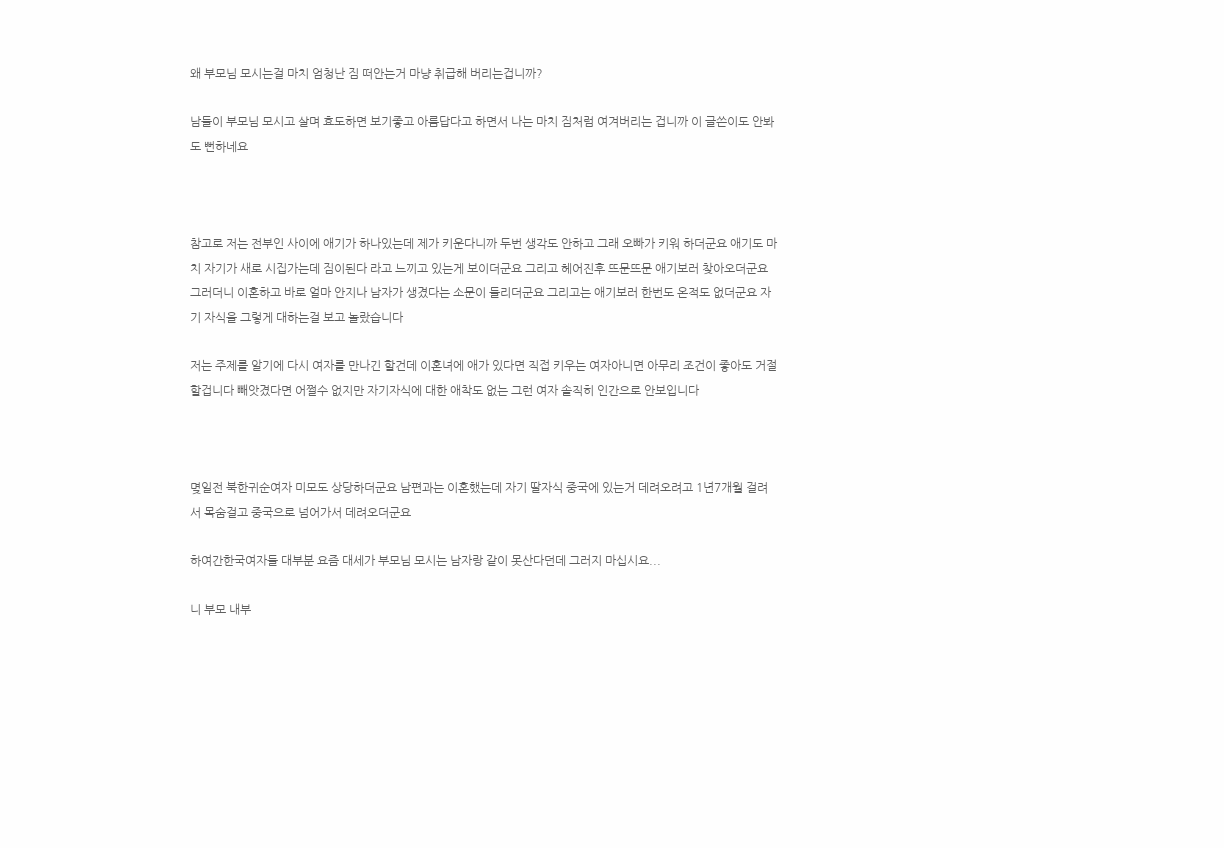왜 부모님 모시는걸 마치 엄청난 짐 떠안는거 마냥 취급해 버리는겁니까?

남들이 부모님 모시고 살며 효도하면 보기좋고 아름답다고 하면서 나는 마치 짐처럼 여겨버리는 겁니까 이 글쓴이도 안봐도 뻔하네요



참고로 저는 전부인 사이에 애기가 하나있는데 제가 키운다니까 두번 생각도 안하고 그래 오빠가 키워 하더군요 애기도 마치 자기가 새로 시집가는데 짐이된다 라고 느끼고 있는게 보이더군요 그리고 헤어진후 뜨문뜨문 애기보러 찾아오더군요 그러더니 이혼하고 바로 얼마 안지나 남자가 생겼다는 소문이 들리더군요 그리고는 애기보러 한번도 온적도 없더군요 자기 자식을 그렇게 대하는걸 보고 놀랐습니다

저는 주제를 알기에 다시 여자를 만나긴 할건데 이혼녀에 애가 있다면 직접 키우는 여자아니면 아무리 조건이 좋아도 거절할겁니다 빼앗겼다면 어쩔수 없지만 자기자식에 대한 애착도 없는 그런 여자 솔직히 인간으로 안보입니다



몆일전 북한귀순여자 미모도 상당하더군요 남편과는 이혼했는데 자기 딸자식 중국에 있는거 데려오려고 1년7개월 걸려서 목숨걸고 중국으로 넘어가서 데려오더군요

하여간한국여자들 대부분 요즘 대세가 부모님 모시는 남자랑 같이 못산다던데 그러지 마십시요...

니 부모 내부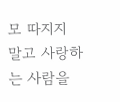모 따지지 말고 사랑하는 사람을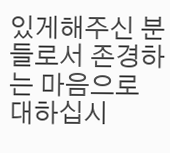있게해주신 분들로서 존경하는 마음으로 대하십시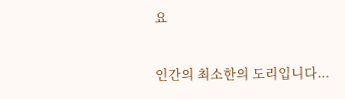요

인간의 최소한의 도리입니다...